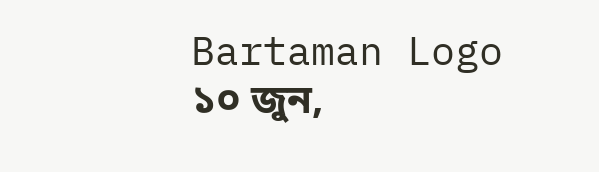Bartaman Logo
১০ জুন,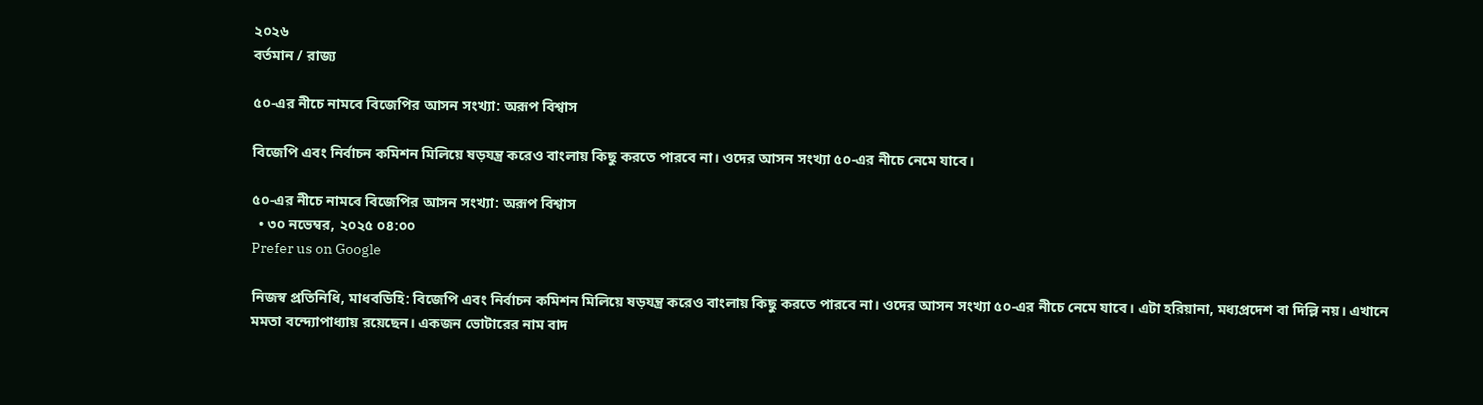২০২৬
বর্তমান / রাজ্য

৫০-এর নীচে নামবে বিজেপির আসন সংখ্যা: অরূপ বিশ্বাস

বিজেপি এবং নির্বাচন কমিশন মিলিয়ে ষড়যন্ত্র করেও বাংলায় কিছু করতে পারবে না। ওদের আসন সংখ্যা ৫০-এর নীচে নেমে যাবে।

৫০-এর নীচে নামবে বিজেপির আসন সংখ্যা: অরূপ বিশ্বাস
  • ৩০ নভেম্বর, ২০২৫ ০৪:০০
Prefer us on Google

নিজস্ব প্রতিনিধি, মাধবডিহি: বিজেপি এবং নির্বাচন কমিশন মিলিয়ে ষড়যন্ত্র করেও বাংলায় কিছু করতে পারবে না। ওদের আসন সংখ্যা ৫০-এর নীচে নেমে যাবে। এটা হরিয়ানা, মধ্যপ্রদেশ বা দিল্লি নয়। এখানে মমতা বন্দ্যোপাধ্যায় রয়েছেন। একজন ভোটারের নাম বাদ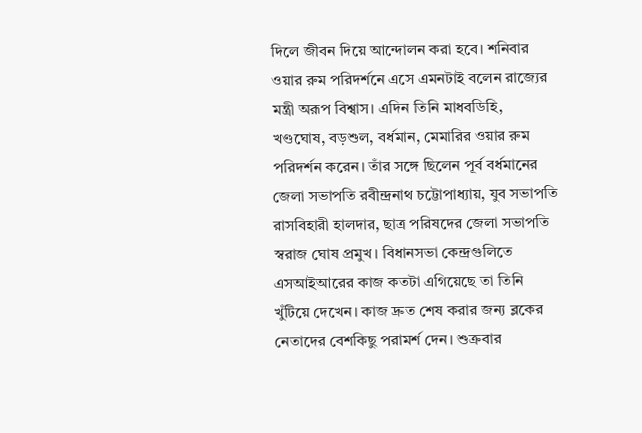দিলে জীবন দিয়ে আন্দোলন করা হবে। শনিবার ওয়ার রুম পরিদর্শনে এসে এমনটাই বলেন রাজ্যের মন্ত্রী অরূপ বিশ্বাস। এদিন তিনি মাধবডিহি, খণ্ডঘোষ, বড়শুল, বর্ধমান, মেমারির ওয়ার রুম পরিদর্শন করেন। তাঁর সঙ্গে ছিলেন পূর্ব বর্ধমানের জেলা সভাপতি রবীন্দ্রনাথ চট্টোপাধ্যায়, যুব সভাপতি রাসবিহারী হালদার, ছাত্র পরিষদের জেলা সভাপতি স্বরাজ ঘোষ প্রমুখ। বিধানসভা কেন্দ্রগুলিতে এসআইআরের কাজ কতটা এগিয়েছে তা তিনি খুঁটিয়ে দেখেন। কাজ দ্রুত শেষ করার জন্য ব্লকের নেতাদের বেশকিছু পরামর্শ দেন। শুক্রবার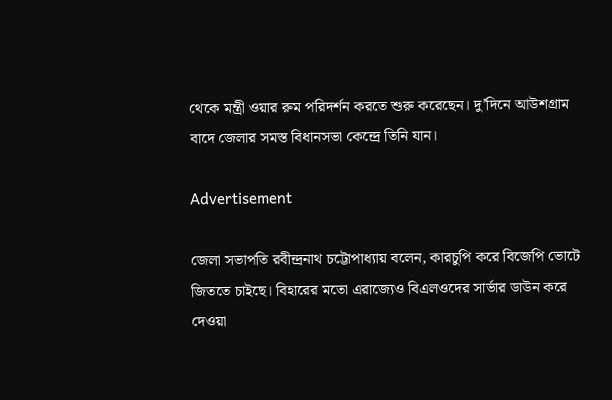থেকে মন্ত্রী ওয়ার রুম পরিদর্শন করতে শুরু করেছেন। দু’দিনে আউশগ্রাম বাদে জেলার সমস্ত বিধানসভা কেন্দ্রে তিনি যান।

Advertisement

জেলা সভাপতি রবীন্দ্রনাথ চট্টোপাধ্যায় বলেন, কারচুপি করে বিজেপি ভোটে জিততে চাইছে। বিহারের মতো এরাজ্যেও বিএলওদের সার্ভার ডাউন করে দেওয়া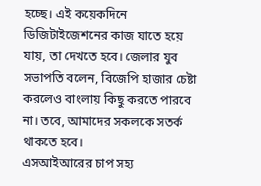হচ্ছে। এই কয়েকদিনে ডিজিটাইজেশনের কাজ যাতে হয়ে যায়, তা দেখতে হবে। জেলার যুব সভাপতি বলেন, বিজেপি হাজার চেষ্টা করলেও বাংলায় কিছু করতে পারবে না। তবে, আমাদের সকলকে সতর্ক থাকতে হবে।
এসআইআরের চাপ সহ্য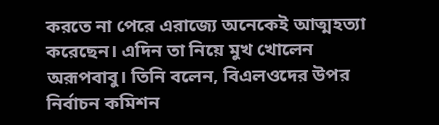করতে না পেরে এরাজ্যে অনেকেই আত্মহত্যা করেছেন। এদিন তা নিয়ে মুখ খোলেন অরূপবাবু। তিনি বলেন, বিএলওদের উপর নির্বাচন কমিশন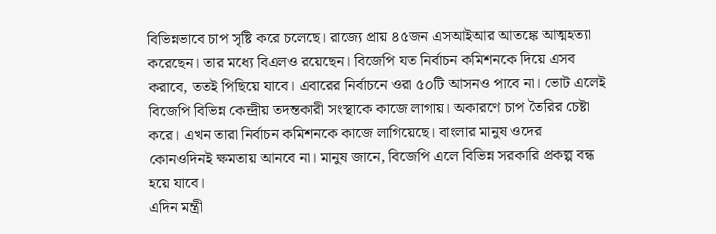বিভিন্নভাবে চাপ সৃষ্টি করে চলেছে। রাজ্যে প্রায় ৪৫জন এসআইআর আতঙ্কে আত্মহত্যা করেছেন। তার মধ্যে বিএলও রয়েছেন। বিজেপি যত নির্বাচন কমিশনকে দিয়ে এসব করাবে, ততই পিছিয়ে যাবে। এবারের নির্বাচনে ওরা ৫০টি আসনও পাবে না। ভোট এলেই বিজেপি বিভিন্ন কেন্দ্রীয় তদন্তকারী সংস্থাকে কাজে লাগায়। অকারণে চাপ তৈরির চেষ্টা করে। এখন তারা নির্বাচন কমিশনকে কাজে লাগিয়েছে। বাংলার মানুষ ওদের কোনওদিনই ক্ষমতায় আনবে না। মানুষ জানে, বিজেপি এলে বিভিন্ন সরকারি প্রকল্প বন্ধ হয়ে যাবে।
এদিন মন্ত্রী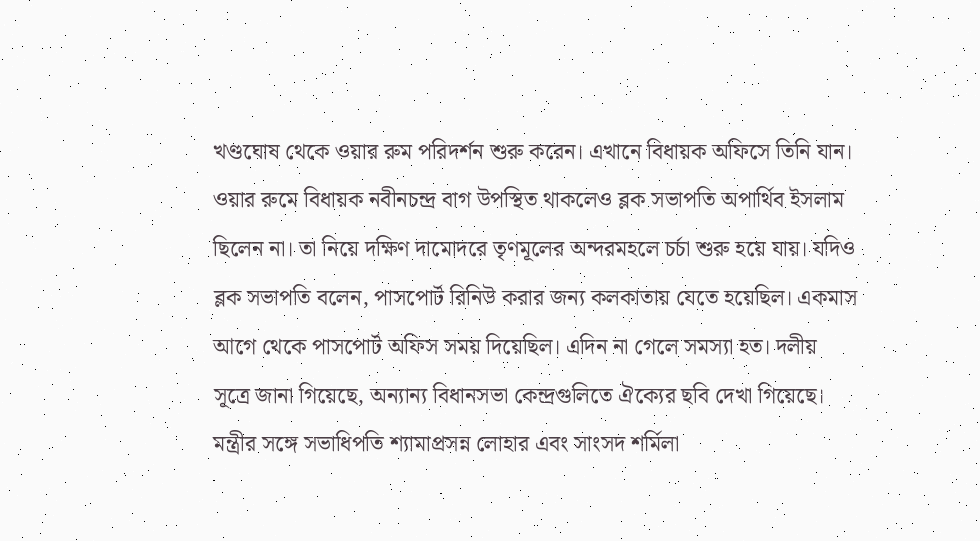খণ্ডঘোষ থেকে ওয়ার রুম পরিদর্শন শুরু করেন। এখানে বিধায়ক অফিসে তিনি যান। ওয়ার রুমে বিধায়ক নবীনচন্দ্র বাগ উপস্থিত থাকলেও ব্লক সভাপতি অপার্থিব ইসলাম ছিলেন না। তা নিয়ে দক্ষিণ দামোদরে তৃণমূলের অন্দরমহলে চর্চা শুরু হয়ে যায়। যদিও ব্লক সভাপতি বলেন, পাসপোর্ট রিনিউ করার জন্য কলকাতায় যেতে হয়েছিল। একমাস আগে থেকে পাসপোর্ট অফিস সময় দিয়েছিল। এদিন না গেলে সমস্যা হত। দলীয় সূত্রে জানা গিয়েছে, অন্যান্য বিধানসভা কেন্দ্রগুলিতে ঐক্যের ছবি দেখা গিয়েছে। মন্ত্রীর সঙ্গে সভাধিপতি শ্যামাপ্রসন্ন লোহার এবং সাংসদ শর্মিলা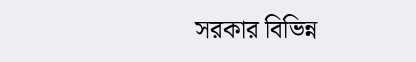সরকার বিভিন্ন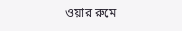ওয়ার রুমে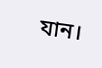যান।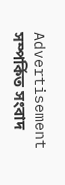Advertisement
সম্পর্কিত সংবাদ